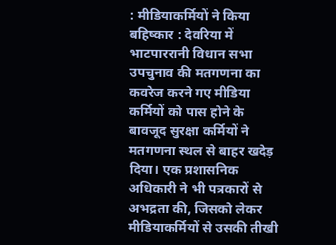: मीडियाकर्मियों ने किया बहिष्कार : देवरिया में भाटपाररानी विधान सभा उपचुनाव की मतगणना का कवरेज करने गए मीडिया कर्मियों को पास होने के बावजूद सुरक्षा कर्मियों ने मतगणना स्थल से बाहर खदेड़ दिया। एक प्रशासनिक अधिकारी ने भी पत्रकारों से अभद्रता की, जिसको लेकर मीडियाकर्मियों से उसकी तीखी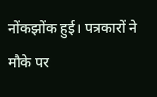नोंकझोंक हुई। पत्रकारों ने मौके पर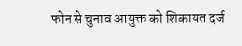फोन से चुनाव आयुक्त को शिकायत दर्ज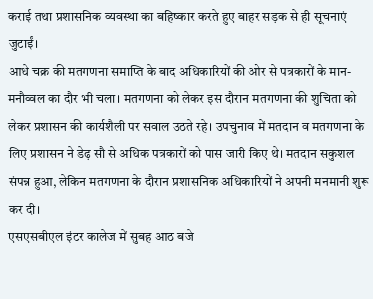कराई तथा प्रशासनिक व्यवस्था का बहिष्कार करते हुए बाहर सड़क से ही सूचनाएं जुटाईं।
आधे चक्र की मतगणना समाप्ति के बाद अधिकारियों की ओर से पत्रकारों के मान-मनौव्वल का दौर भी चला। मतगणना को लेकर इस दौरान मतगणना की शुचिता को लेकर प्रशासन की कार्यशैली पर सवाल उठते रहे। उपचुनाव में मतदान व मतगणना के लिए प्रशासन ने डेढ़ सौ से अधिक पत्रकारों को पास जारी किए थे। मतदान सकुशल संपन्न हुआ, लेकिन मतगणना के दौरान प्रशासनिक अधिकारियों ने अपनी मनमानी शुरू कर दी।
एसएसबीएल इंटर कालेज में सुबह आठ बजे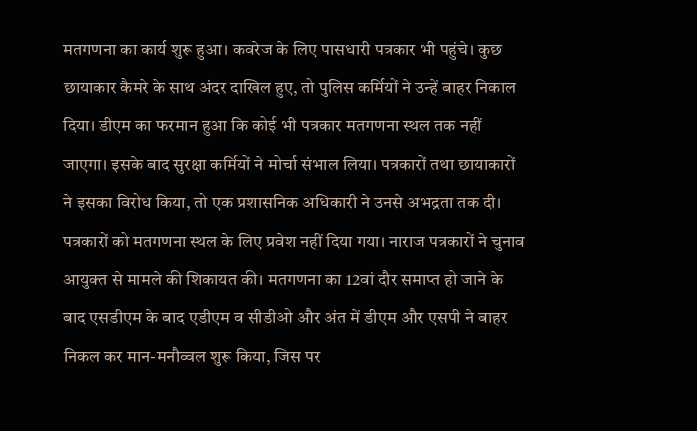मतगणना का कार्य शुरू हुआ। कवरेज के लिए पासधारी पत्रकार भी पहुंचे। कुछ छायाकार कैमरे के साथ अंदर दाखिल हुए, तो पुलिस कर्मियों ने उन्हें बाहर निकाल दिया। डीएम का फरमान हुआ कि कोई भी पत्रकार मतगणना स्थल तक नहीं जाएगा। इसके बाद सुरक्षा कर्मियों ने मोर्चा संभाल लिया। पत्रकारों तथा छायाकारों ने इसका विरोध किया, तो एक प्रशासनिक अधिकारी ने उनसे अभद्रता तक दी। पत्रकारों को मतगणना स्थल के लिए प्रवेश नहीं दिया गया। नाराज पत्रकारों ने चुनाव आयुक्त से मामले की शिकायत की। मतगणना का 12वां दौर समाप्त हो जाने के बाद एसडीएम के बाद एडीएम व सीडीओ और अंत में डीएम और एसपी ने बाहर निकल कर मान-मनौव्वल शुरू किया, जिस पर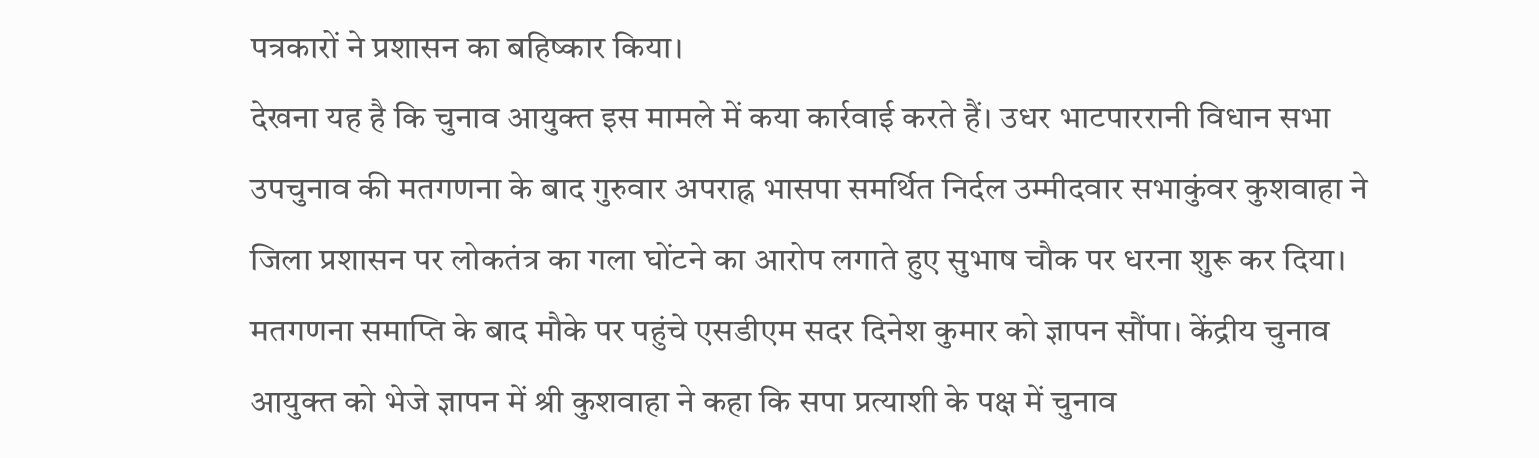पत्रकारों ने प्रशासन का बहिष्कार किया।
देखना यह है कि चुनाव आयुक्त इस मामले में कया कार्रवाई करते हैं। उधर भाटपाररानी विधान सभा उपचुनाव की मतगणना के बाद गुरुवार अपराह्न भासपा समर्थित निर्दल उम्मीदवार सभाकुंवर कुशवाहा ने जिला प्रशासन पर लोकतंत्र का गला घोंटने का आरोप लगाते हुए सुभाष चौक पर धरना शुरू कर दिया। मतगणना समाप्ति के बाद मौके पर पहुंचे एसडीएम सदर दिनेश कुमार को ज्ञापन सौंपा। केंद्रीय चुनाव आयुक्त को भेजे ज्ञापन में श्री कुशवाहा ने कहा कि सपा प्रत्याशी के पक्ष में चुनाव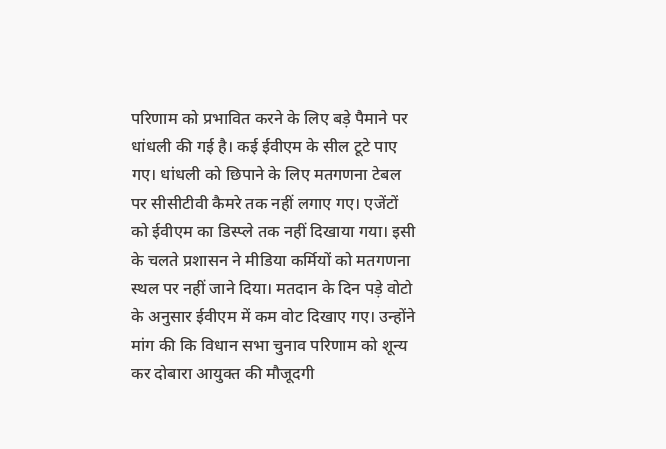परिणाम को प्रभावित करने के लिए बड़े पैमाने पर धांधली की गई है। कई ईवीएम के सील टूटे पाए गए। धांधली को छिपाने के लिए मतगणना टेबल पर सीसीटीवी कैमरे तक नहीं लगाए गए। एजेंटों को ईवीएम का डिस्प्ले तक नहीं दिखाया गया। इसी के चलते प्रशासन ने मीडिया कर्मियों को मतगणना स्थल पर नहीं जाने दिया। मतदान के दिन पड़े वोटो के अनुसार ईवीएम में कम वोट दिखाए गए। उन्होंने मांग की कि विधान सभा चुनाव परिणाम को शून्य कर दोबारा आयुक्त की मौजूदगी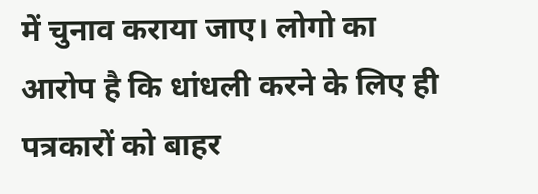में चुनाव कराया जाए। लोगो का आरोप है कि धांधली करने के लिए ही पत्रकारों को बाहर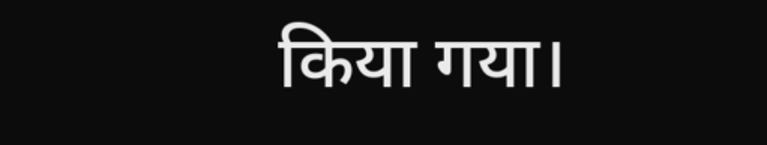किया गया।